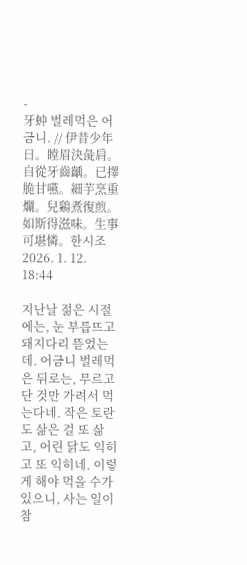-
牙蚛 벌레먹은 어금니. // 伊昔少年日。瞠眉決彘肩。自從牙齒齲。已擇脆甘嚥。細芋烹重爛。兒鷄煮復煎。如斯得滋味。生事可堪憐。한시조 2026. 1. 12. 18:44

지난날 젊은 시절에는, 눈 부릅뜨고 돼지다리 뜯었는데. 어금니 벌레먹은 뒤로는, 무르고 단 것만 가려서 먹는다네. 작은 토란도 삶은 걸 또 삶고, 어린 닭도 익히고 또 익히네. 이렇게 해야 먹을 수가 있으니, 사는 일이 참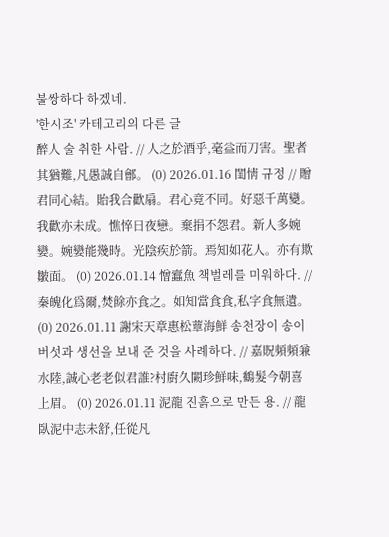불쌍하다 하겠네.
'한시조' 카테고리의 다른 글
醉人 술 취한 사람. // 人之於酒乎,毫益而刀害。聖者其猶難,凡愚誠自鄶。 (0) 2026.01.16 閨情 규정 // 贈君同心結。貽我合歡扇。君心竟不同。好惡千萬變。我歡亦未成。憔悴日夜戀。棄捐不怨君。新人多婉孌。婉孌能幾時。光陰疾於箭。焉知如花人。亦有欺皺面。 (0) 2026.01.14 憎蠧魚 책벌레를 미워하다. // 秦魄化爲爾,焚餘亦食之。如知當食食,私字食無遺。 (0) 2026.01.11 謝宋天章惠松蕈海鮮 송천장이 송이버섯과 생선을 보내 준 것을 사례하다. // 嘉貺頻頻兼水陸,誠心老老似君誰?村廚久闕珍鮮味,鶴髮今朝喜上眉。 (0) 2026.01.11 泥龍 진흙으로 만든 용. // 龍臥泥中志未舒,任從凡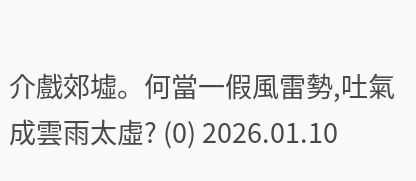介戲郊墟。何當一假風雷勢,吐氣成雲雨太虛? (0) 2026.01.10